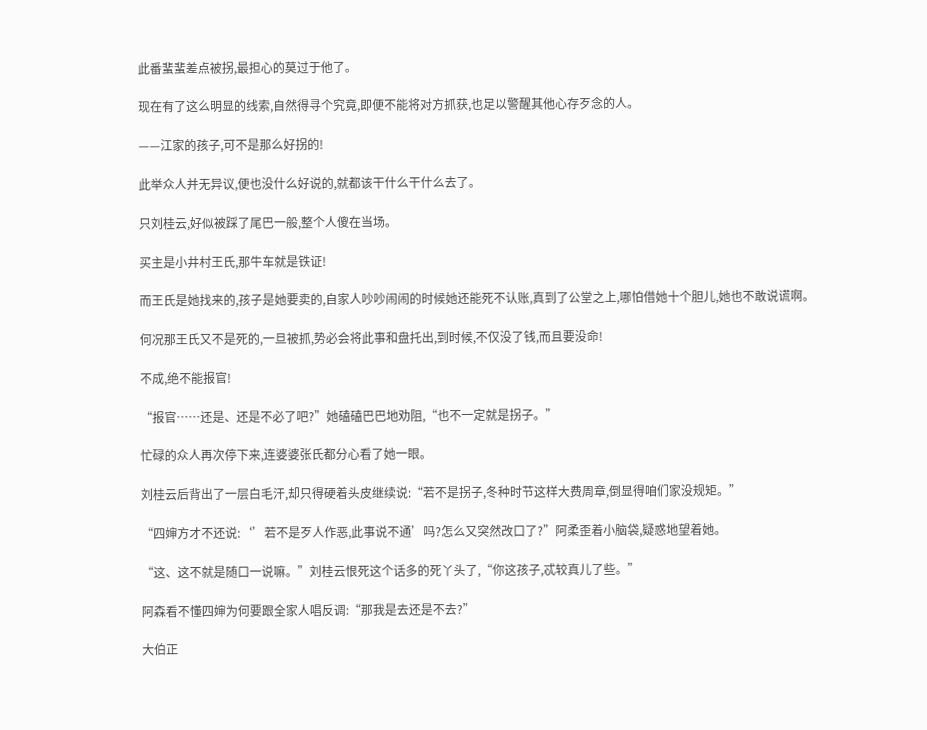此番蜚蜚差点被拐,最担心的莫过于他了。

现在有了这么明显的线索,自然得寻个究竟,即便不能将对方抓获,也足以警醒其他心存歹念的人。

——江家的孩子,可不是那么好拐的!

此举众人并无异议,便也没什么好说的,就都该干什么干什么去了。

只刘桂云,好似被踩了尾巴一般,整个人傻在当场。

买主是小井村王氏,那牛车就是铁证!

而王氏是她找来的,孩子是她要卖的,自家人吵吵闹闹的时候她还能死不认账,真到了公堂之上,哪怕借她十个胆儿,她也不敢说谎啊。

何况那王氏又不是死的,一旦被抓,势必会将此事和盘托出,到时候,不仅没了钱,而且要没命!

不成,绝不能报官!

“报官……还是、还是不必了吧?”她磕磕巴巴地劝阻,“也不一定就是拐子。”

忙碌的众人再次停下来,连婆婆张氏都分心看了她一眼。

刘桂云后背出了一层白毛汗,却只得硬着头皮继续说:“若不是拐子,冬种时节这样大费周章,倒显得咱们家没规矩。”

“四婶方才不还说:‘’若不是歹人作恶,此事说不通’吗?怎么又突然改口了?”阿柔歪着小脑袋,疑惑地望着她。

“这、这不就是随口一说嘛。”刘桂云恨死这个话多的死丫头了,“你这孩子,忒较真儿了些。”

阿森看不懂四婶为何要跟全家人唱反调:“那我是去还是不去?”

大伯正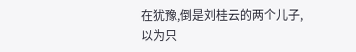在犹豫,倒是刘桂云的两个儿子,以为只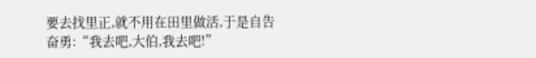要去找里正,就不用在田里做活,于是自告奋勇:“我去吧,大伯,我去吧!”